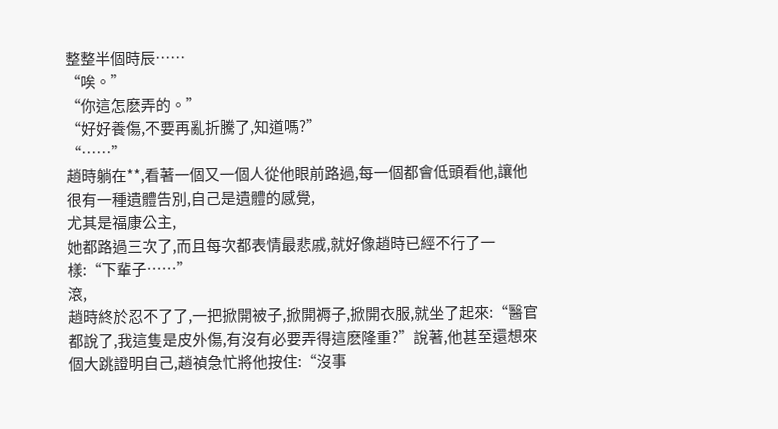整整半個時辰……
“唉。”
“你這怎麽弄的。”
“好好養傷,不要再亂折騰了,知道嗎?”
“……”
趙時躺在**,看著一個又一個人從他眼前路過,每一個都會低頭看他,讓他很有一種遺體告別,自己是遺體的感覺,
尤其是福康公主,
她都路過三次了,而且每次都表情最悲戚,就好像趙時已經不行了一樣:“下輩子……”
滾,
趙時終於忍不了了,一把掀開被子,掀開褥子,掀開衣服,就坐了起來:“醫官都說了,我這隻是皮外傷,有沒有必要弄得這麽隆重?”說著,他甚至還想來個大跳證明自己,趙禎急忙將他按住:“沒事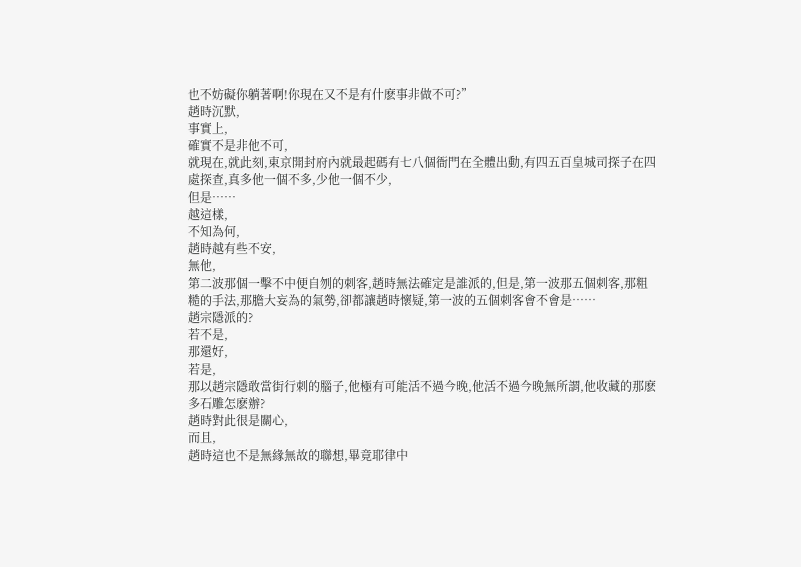也不妨礙你躺著啊!你現在又不是有什麽事非做不可?”
趙時沉默,
事實上,
確實不是非他不可,
就現在,就此刻,東京開封府內就最起碼有七八個衙門在全體出動,有四五百皇城司探子在四處探查,真多他一個不多,少他一個不少,
但是……
越這樣,
不知為何,
趙時越有些不安,
無他,
第二波那個一擊不中便自刎的刺客,趙時無法確定是誰派的,但是,第一波那五個刺客,那粗糙的手法,那膽大妄為的氣勢,卻都讓趙時懷疑,第一波的五個刺客會不會是……
趙宗隱派的?
若不是,
那還好,
若是,
那以趙宗隱敢當街行刺的腦子,他極有可能活不過今晚,他活不過今晚無所謂,他收藏的那麽多石雕怎麽辦?
趙時對此很是關心,
而且,
趙時這也不是無緣無故的聯想,畢竟耶律中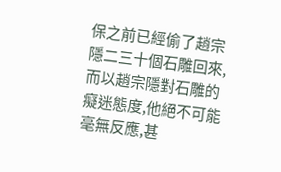保之前已經偷了趙宗隱二三十個石雕回來,而以趙宗隱對石雕的癡迷態度,他絕不可能毫無反應,甚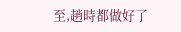至,趙時都做好了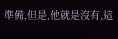準備,但是,他就是沒有,這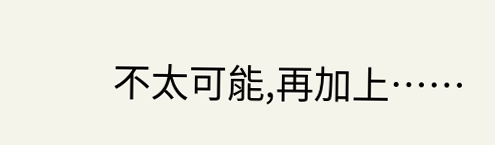不太可能,再加上……